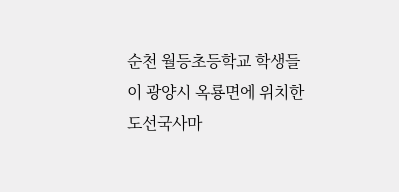순천 월등초등학교 학생들이 광양시 옥룡면에 위치한 도선국사마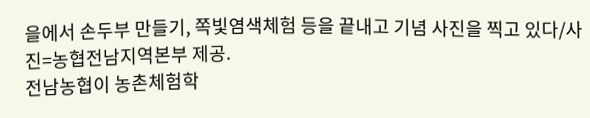을에서 손두부 만들기, 쪽빛염색체험 등을 끝내고 기념 사진을 찍고 있다/사진=농협전남지역본부 제공.
전남농협이 농촌체험학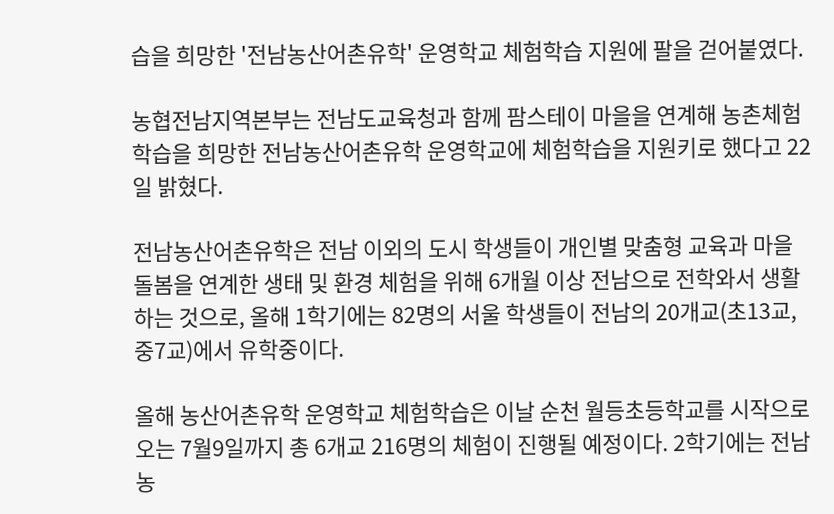습을 희망한 '전남농산어촌유학' 운영학교 체험학습 지원에 팔을 걷어붙였다.

농협전남지역본부는 전남도교육청과 함께 팜스테이 마을을 연계해 농촌체험학습을 희망한 전남농산어촌유학 운영학교에 체험학습을 지원키로 했다고 22일 밝혔다.

전남농산어촌유학은 전남 이외의 도시 학생들이 개인별 맞춤형 교육과 마을 돌봄을 연계한 생태 및 환경 체험을 위해 6개월 이상 전남으로 전학와서 생활하는 것으로, 올해 1학기에는 82명의 서울 학생들이 전남의 20개교(초13교, 중7교)에서 유학중이다.

올해 농산어촌유학 운영학교 체험학습은 이날 순천 월등초등학교를 시작으로 오는 7월9일까지 총 6개교 216명의 체험이 진행될 예정이다. 2학기에는 전남농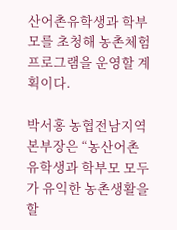산어촌유학생과 학부모를 초청해 농촌체험 프로그램을 운영할 계획이다.

박서홍 농협전남지역본부장은 “농산어촌유학생과 학부모 모두가 유익한 농촌생활을 할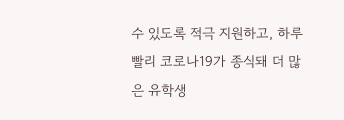수 있도록 적극 지원하고, 하루빨리 코로나19가 종식돼 더 많은 유학생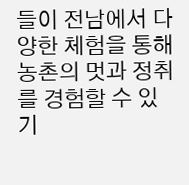들이 전남에서 다양한 체험을 통해 농촌의 멋과 정취를 경험할 수 있기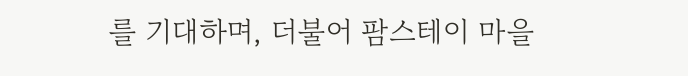를 기대하며, 더불어 팜스테이 마을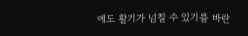에도 활기가 넘칠 수 있기를 바란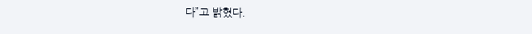다”고 밝혔다.